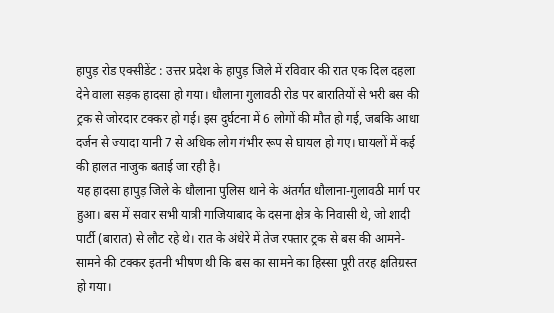हापुड़ रोड एक्सीडेंट : उत्तर प्रदेश के हापुड़ जिले में रविवार की रात एक दिल दहला देने वाला सड़क हादसा हो गया। धौलाना गुलावठी रोड पर बारातियों से भरी बस की ट्रक से जोरदार टक्कर हो गई। इस दुर्घटना में 6 लोगों की मौत हो गई, जबकि आधा दर्जन से ज्यादा यानी 7 से अधिक लोग गंभीर रूप से घायल हो गए। घायलों में कई की हालत नाजुक बताई जा रही है।
यह हादसा हापुड़ जिले के धौलाना पुलिस थाने के अंतर्गत धौलाना-गुलावठी मार्ग पर हुआ। बस में सवार सभी यात्री गाजियाबाद के दसना क्षेत्र के निवासी थे, जो शादी पार्टी (बारात) से लौट रहे थे। रात के अंधेरे में तेज रफ्तार ट्रक से बस की आमने-सामने की टक्कर इतनी भीषण थी कि बस का सामने का हिस्सा पूरी तरह क्षतिग्रस्त हो गया।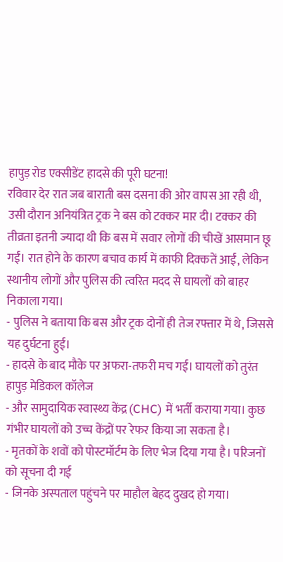हापुड़ रोड एक्सीडेंट हादसे की पूरी घटना!
रविवार देर रात जब बाराती बस दसना की ओर वापस आ रही थी, उसी दौरान अनियंत्रित ट्रक ने बस को टक्कर मार दी। टक्कर की तीव्रता इतनी ज्यादा थी कि बस में सवार लोगों की चीखें आसमान छू गईं। रात होने के कारण बचाव कार्य में काफी दिक्कतें आईं, लेकिन स्थानीय लोगों और पुलिस की त्वरित मदद से घायलों को बाहर निकाला गया।
- पुलिस ने बताया कि बस और ट्रक दोनों ही तेज रफ्तार में थे, जिससे यह दुर्घटना हुई।
- हादसे के बाद मौके पर अफरा-तफरी मच गई। घायलों को तुरंत हापुड़ मेडिकल कॉलेज
- और सामुदायिक स्वास्थ्य केंद्र (CHC) में भर्ती कराया गया। कुछ गंभीर घायलों को उच्च केंद्रों पर रेफर किया जा सकता है।
- मृतकों के शवों को पोस्टमॉर्टम के लिए भेज दिया गया है। परिजनों को सूचना दी गई
- जिनके अस्पताल पहुंचने पर माहौल बेहद दुखद हो गया।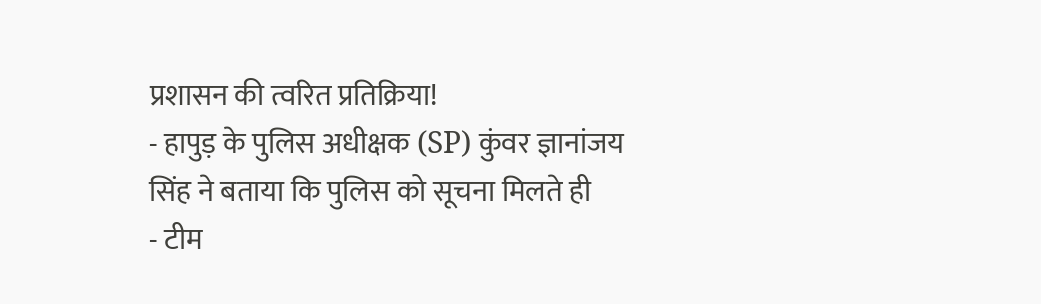प्रशासन की त्वरित प्रतिक्रिया!
- हापुड़ के पुलिस अधीक्षक (SP) कुंवर ज्ञानांजय सिंह ने बताया कि पुलिस को सूचना मिलते ही
- टीम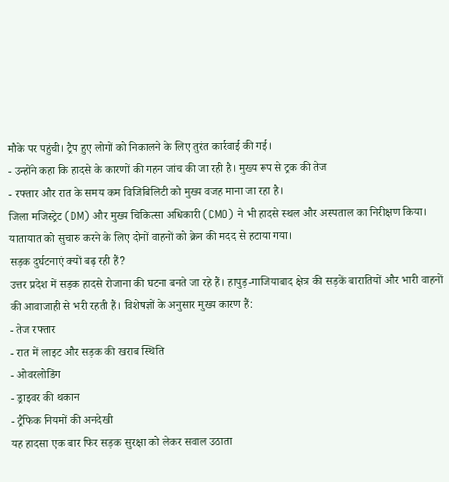मौके पर पहुंची। ट्रैप हुए लोगों को निकालने के लिए तुरंत कार्रवाई की गई।
- उन्होंने कहा कि हादसे के कारणों की गहन जांच की जा रही है। मुख्य रूप से ट्रक की तेज
- रफ्तार और रात के समय कम विजिबिलिटी को मुख्य वजह माना जा रहा है।
जिला मजिस्ट्रेट (DM) और मुख्य चिकित्सा अधिकारी (CMO) ने भी हादसे स्थल और अस्पताल का निरीक्षण किया। यातायात को सुचारु करने के लिए दोनों वाहनों को क्रेन की मदद से हटाया गया।
सड़क दुर्घटनाएं क्यों बढ़ रही हैं?
उत्तर प्रदेश में सड़क हादसे रोजाना की घटना बनते जा रहे हैं। हापुड़-गाजियाबाद क्षेत्र की सड़कें बारातियों और भारी वाहनों की आवाजाही से भरी रहती हैं। विशेषज्ञों के अनुसार मुख्य कारण हैं:
- तेज रफ्तार
- रात में लाइट और सड़क की खराब स्थिति
- ओवरलोडिंग
- ड्राइवर की थकान
- ट्रैफिक नियमों की अनदेखी
यह हादसा एक बार फिर सड़क सुरक्षा को लेकर सवाल उठाता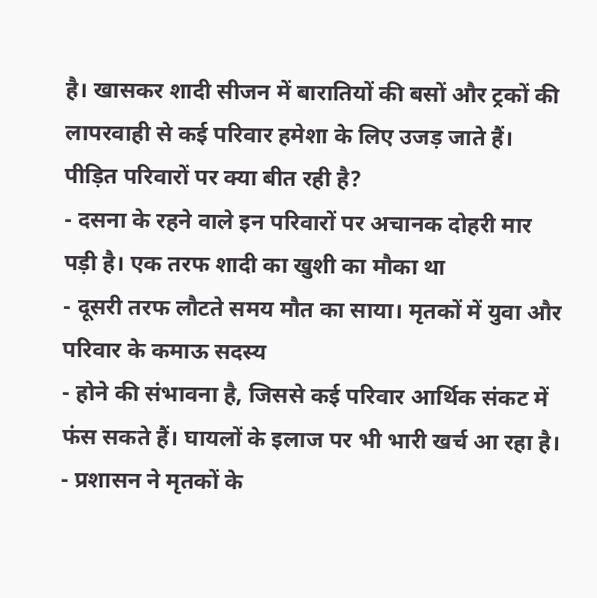है। खासकर शादी सीजन में बारातियों की बसों और ट्रकों की लापरवाही से कई परिवार हमेशा के लिए उजड़ जाते हैं।
पीड़ित परिवारों पर क्या बीत रही है?
- दसना के रहने वाले इन परिवारों पर अचानक दोहरी मार पड़ी है। एक तरफ शादी का खुशी का मौका था
- दूसरी तरफ लौटते समय मौत का साया। मृतकों में युवा और परिवार के कमाऊ सदस्य
- होने की संभावना है, जिससे कई परिवार आर्थिक संकट में फंस सकते हैं। घायलों के इलाज पर भी भारी खर्च आ रहा है।
- प्रशासन ने मृतकों के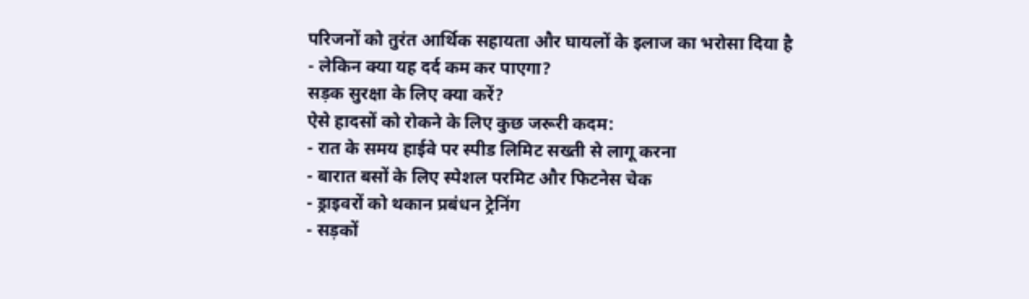परिजनों को तुरंत आर्थिक सहायता और घायलों के इलाज का भरोसा दिया है
- लेकिन क्या यह दर्द कम कर पाएगा?
सड़क सुरक्षा के लिए क्या करें?
ऐसे हादसों को रोकने के लिए कुछ जरूरी कदम:
- रात के समय हाईवे पर स्पीड लिमिट सख्ती से लागू करना
- बारात बसों के लिए स्पेशल परमिट और फिटनेस चेक
- ड्राइवरों को थकान प्रबंधन ट्रेनिंग
- सड़कों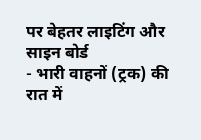पर बेहतर लाइटिंग और साइन बोर्ड
- भारी वाहनों (ट्रक) की रात में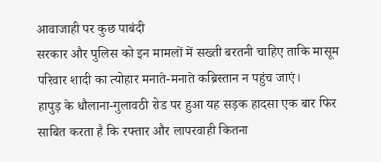आवाजाही पर कुछ पाबंदी
सरकार और पुलिस को इन मामलों में सख्ती बरतनी चाहिए ताकि मासूम परिवार शादी का त्योहार मनाते-मनाते कब्रिस्तान न पहुंच जाएं।
हापुड़ के धौलाना-गुलावठी रोड पर हुआ यह सड़क हादसा एक बार फिर साबित करता है कि रफ्तार और लापरवाही कितना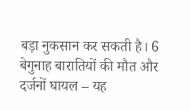बड़ा नुकसान कर सकती है। 6 बेगुनाह बारातियों की मौत और दर्जनों घायल – यह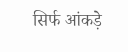सिर्फ आंकड़े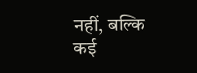नहीं, बल्कि कई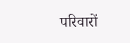परिवारों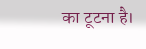का टूटना है।